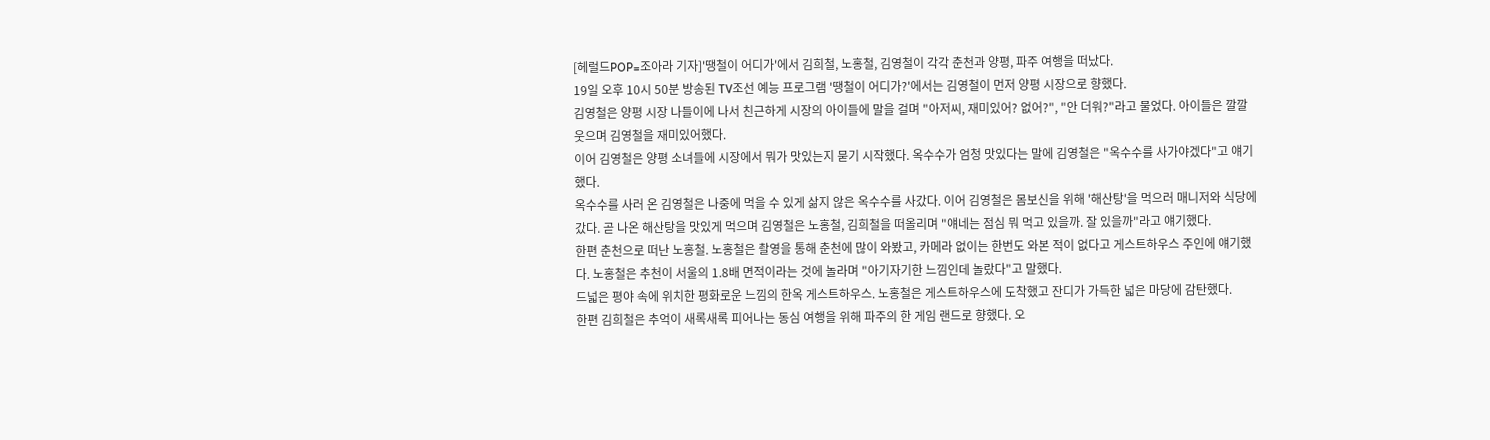[헤럴드POP=조아라 기자]'땡철이 어디가'에서 김희철, 노홍철, 김영철이 각각 춘천과 양평, 파주 여행을 떠났다.
19일 오후 10시 50분 방송된 TV조선 예능 프로그램 '땡철이 어디가?'에서는 김영철이 먼저 양평 시장으로 향했다.
김영철은 양평 시장 나들이에 나서 친근하게 시장의 아이들에 말을 걸며 "아저씨, 재미있어? 없어?", "안 더워?"라고 물었다. 아이들은 깔깔 웃으며 김영철을 재미있어했다.
이어 김영철은 양평 소녀들에 시장에서 뭐가 맛있는지 묻기 시작했다. 옥수수가 엄청 맛있다는 말에 김영철은 "옥수수를 사가야겠다"고 얘기했다.
옥수수를 사러 온 김영철은 나중에 먹을 수 있게 삶지 않은 옥수수를 사갔다. 이어 김영철은 몸보신을 위해 '해산탕'을 먹으러 매니저와 식당에 갔다. 곧 나온 해산탕을 맛있게 먹으며 김영철은 노홍철, 김희철을 떠올리며 "얘네는 점심 뭐 먹고 있을까. 잘 있을까"라고 얘기했다.
한편 춘천으로 떠난 노홍철. 노홍철은 촬영을 통해 춘천에 많이 와봤고, 카메라 없이는 한번도 와본 적이 없다고 게스트하우스 주인에 얘기했다. 노홍철은 추천이 서울의 1.8배 면적이라는 것에 놀라며 "아기자기한 느낌인데 놀랐다"고 말했다.
드넓은 평야 속에 위치한 평화로운 느낌의 한옥 게스트하우스. 노홍철은 게스트하우스에 도착했고 잔디가 가득한 넓은 마당에 감탄했다.
한편 김희철은 추억이 새록새록 피어나는 동심 여행을 위해 파주의 한 게임 랜드로 향했다. 오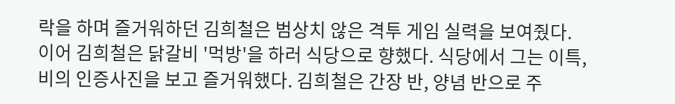락을 하며 즐거워하던 김희철은 범상치 않은 격투 게임 실력을 보여줬다.
이어 김희철은 닭갈비 '먹방'을 하러 식당으로 향했다. 식당에서 그는 이특, 비의 인증사진을 보고 즐거워했다. 김희철은 간장 반, 양념 반으로 주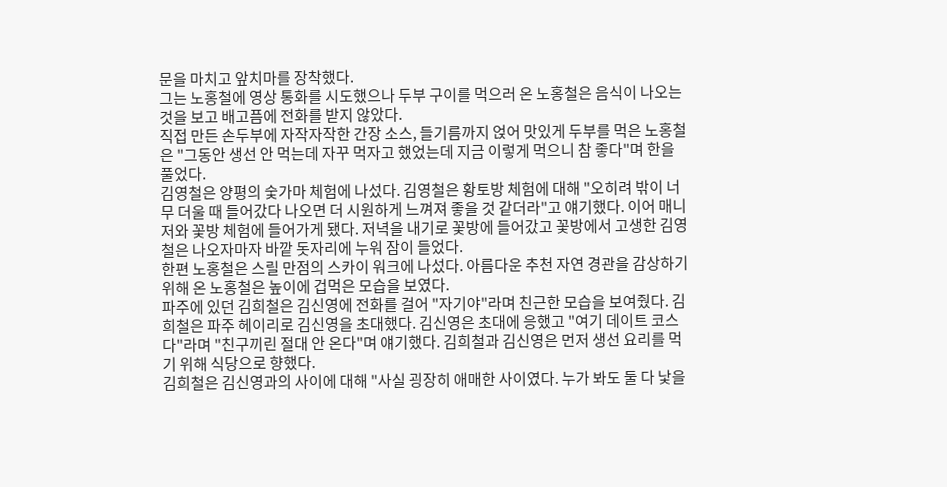문을 마치고 앞치마를 장착했다.
그는 노홍철에 영상 통화를 시도했으나 두부 구이를 먹으러 온 노홍철은 음식이 나오는 것을 보고 배고픔에 전화를 받지 않았다.
직접 만든 손두부에 자작자작한 간장 소스, 들기름까지 얹어 맛있게 두부를 먹은 노홍철은 "그동안 생선 안 먹는데 자꾸 먹자고 했었는데 지금 이렇게 먹으니 참 좋다"며 한을 풀었다.
김영철은 양평의 숯가마 체험에 나섰다. 김영철은 황토방 체험에 대해 "오히려 밖이 너무 더울 때 들어갔다 나오면 더 시원하게 느껴져 좋을 것 같더라"고 얘기했다. 이어 매니저와 꽃방 체험에 들어가게 됐다. 저녁을 내기로 꽃방에 들어갔고 꽃방에서 고생한 김영철은 나오자마자 바깥 돗자리에 누워 잠이 들었다.
한편 노홍철은 스릴 만점의 스카이 워크에 나섰다. 아름다운 추천 자연 경관을 감상하기 위해 온 노홍철은 높이에 겁먹은 모습을 보였다.
파주에 있던 김희철은 김신영에 전화를 걸어 "자기야"라며 친근한 모습을 보여줬다. 김희철은 파주 헤이리로 김신영을 초대했다. 김신영은 초대에 응했고 "여기 데이트 코스다"라며 "친구끼린 절대 안 온다"며 얘기했다. 김희철과 김신영은 먼저 생선 요리를 먹기 위해 식당으로 향했다.
김희철은 김신영과의 사이에 대해 "사실 굉장히 애매한 사이였다. 누가 봐도 둘 다 낯을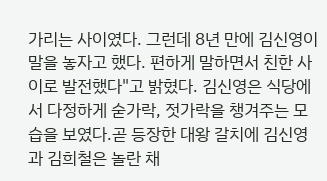가리는 사이였다. 그런데 8년 만에 김신영이 말을 놓자고 했다. 편하게 말하면서 친한 사이로 발전했다"고 밝혔다. 김신영은 식당에서 다정하게 숟가락, 젓가락을 챙겨주는 모습을 보였다.곧 등장한 대왕 갈치에 김신영과 김희철은 놀란 채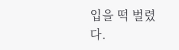입을 떡 벌렸다.